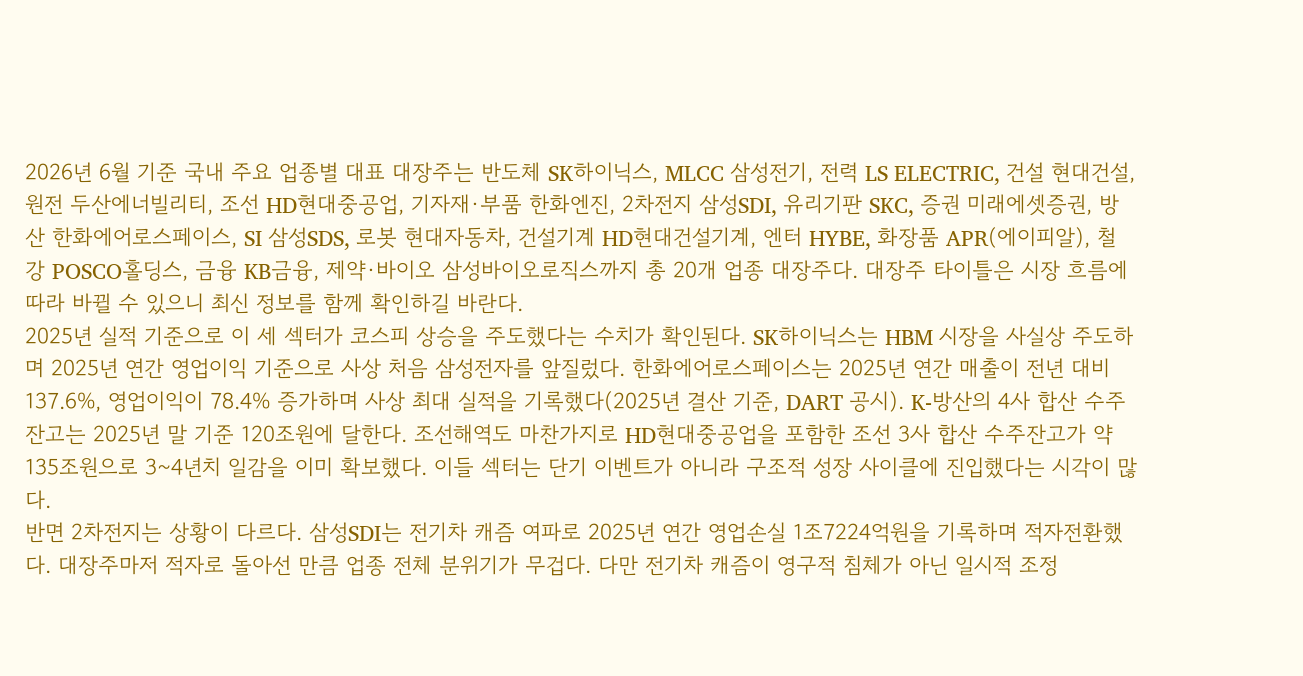2026년 6월 기준 국내 주요 업종별 대표 대장주는 반도체 SK하이닉스, MLCC 삼성전기, 전력 LS ELECTRIC, 건설 현대건설, 원전 두산에너빌리티, 조선 HD현대중공업, 기자재·부품 한화엔진, 2차전지 삼성SDI, 유리기판 SKC, 증권 미래에셋증권, 방산 한화에어로스페이스, SI 삼성SDS, 로봇 현대자동차, 건설기계 HD현대건설기계, 엔터 HYBE, 화장품 APR(에이피알), 철강 POSCO홀딩스, 금융 KB금융, 제약·바이오 삼성바이오로직스까지 총 20개 업종 대장주다. 대장주 타이틀은 시장 흐름에 따라 바뀔 수 있으니 최신 정보를 함께 확인하길 바란다.
2025년 실적 기준으로 이 세 섹터가 코스피 상승을 주도했다는 수치가 확인된다. SK하이닉스는 HBM 시장을 사실상 주도하며 2025년 연간 영업이익 기준으로 사상 처음 삼성전자를 앞질렀다. 한화에어로스페이스는 2025년 연간 매출이 전년 대비 137.6%, 영업이익이 78.4% 증가하며 사상 최대 실적을 기록했다(2025년 결산 기준, DART 공시). K-방산의 4사 합산 수주잔고는 2025년 말 기준 120조원에 달한다. 조선해역도 마찬가지로 HD현대중공업을 포함한 조선 3사 합산 수주잔고가 약 135조원으로 3~4년치 일감을 이미 확보했다. 이들 섹터는 단기 이벤트가 아니라 구조적 성장 사이클에 진입했다는 시각이 많다.
반면 2차전지는 상황이 다르다. 삼성SDI는 전기차 캐즘 여파로 2025년 연간 영업손실 1조7224억원을 기록하며 적자전환했다. 대장주마저 적자로 돌아선 만큼 업종 전체 분위기가 무겁다. 다만 전기차 캐즘이 영구적 침체가 아닌 일시적 조정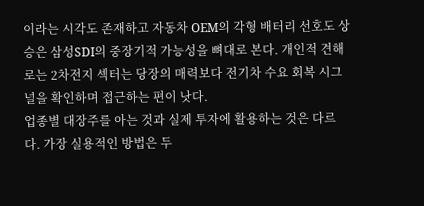이라는 시각도 존재하고 자동차 OEM의 각형 배터리 선호도 상승은 삼성SDI의 중장기적 가능성을 뼈대로 본다. 개인적 견해로는 2차전지 섹터는 당장의 매력보다 전기차 수요 회복 시그널을 확인하며 접근하는 편이 낫다.
업종별 대장주를 아는 것과 실제 투자에 활용하는 것은 다르다. 가장 실용적인 방법은 두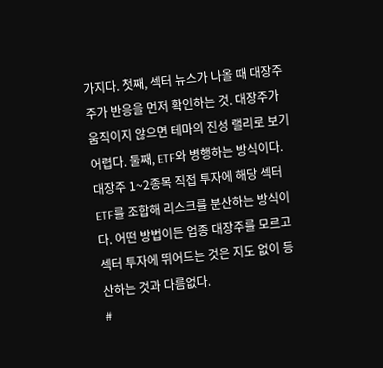가지다. 첫째, 섹터 뉴스가 나올 때 대장주 주가 반응을 먼저 확인하는 것. 대장주가 움직이지 않으면 테마의 진성 랠리로 보기 어렵다. 둘째, ETF와 병행하는 방식이다. 대장주 1~2종목 직접 투자에 해당 섹터 ETF를 조합해 리스크를 분산하는 방식이다. 어떤 방법이든 업종 대장주를 모르고 섹터 투자에 뛰어드는 것은 지도 없이 등산하는 것과 다름없다.
#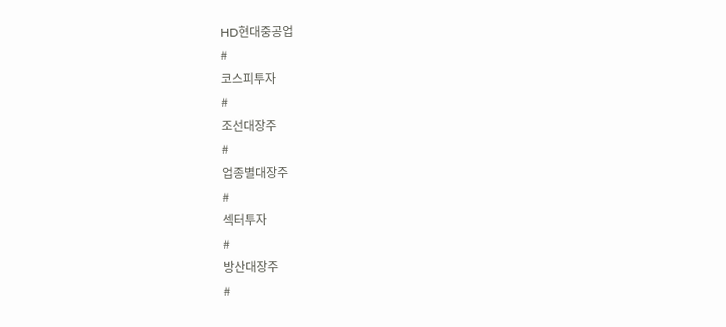HD현대중공업
#
코스피투자
#
조선대장주
#
업종별대장주
#
섹터투자
#
방산대장주
#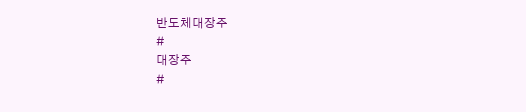반도체대장주
#
대장주
#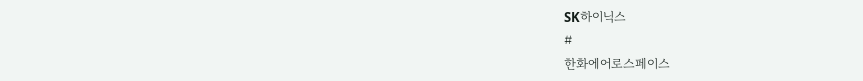SK하이닉스
#
한화에어로스페이스